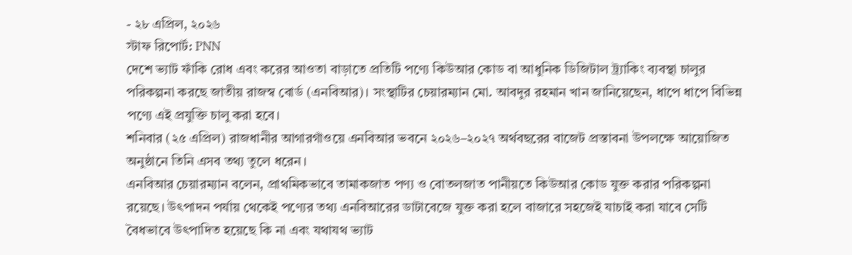- ২৮ এপ্রিল, ২০২৬
স্টাফ রিপোর্ট: PNN
দেশে ভ্যাট ফাঁকি রোধ এবং করের আওতা বাড়াতে প্রতিটি পণ্যে কিউআর কোড বা আধুনিক ডিজিটাল ট্র্যাকিং ব্যবস্থা চালুর পরিকল্পনা করছে জাতীয় রাজস্ব বোর্ড (এনবিআর)। সংস্থাটির চেয়ারম্যান মো. আবদুর রহমান খান জানিয়েছেন, ধাপে ধাপে বিভিন্ন পণ্যে এই প্রযুক্তি চালু করা হবে।
শনিবার (২৫ এপ্রিল) রাজধানীর আগারগাঁওয়ে এনবিআর ভবনে ২০২৬–২০২৭ অর্থবছরের বাজেট প্রস্তাবনা উপলক্ষে আয়োজিত অনুষ্ঠানে তিনি এসব তথ্য তুলে ধরেন।
এনবিআর চেয়ারম্যান বলেন, প্রাথমিকভাবে তামাকজাত পণ্য ও বোতলজাত পানীয়তে কিউআর কোড যুক্ত করার পরিকল্পনা রয়েছে। উৎপাদন পর্যায় থেকেই পণ্যের তথ্য এনবিআরের ডাটাবেজে যুক্ত করা হলে বাজারে সহজেই যাচাই করা যাবে সেটি বৈধভাবে উৎপাদিত হয়েছে কি না এবং যথাযথ ভ্যাট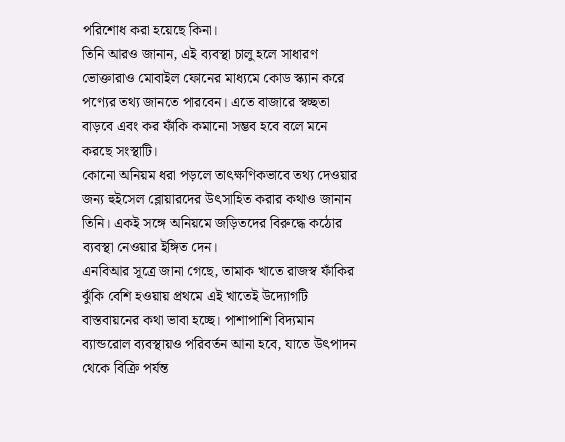পরিশোধ করা হয়েছে কিনা।
তিনি আরও জানান, এই ব্যবস্থা চালু হলে সাধারণ ভোক্তারাও মোবাইল ফোনের মাধ্যমে কোড স্ক্যান করে পণ্যের তথ্য জানতে পারবেন। এতে বাজারে স্বচ্ছতা বাড়বে এবং কর ফাঁকি কমানো সম্ভব হবে বলে মনে করছে সংস্থাটি।
কোনো অনিয়ম ধরা পড়লে তাৎক্ষণিকভাবে তথ্য দেওয়ার জন্য হুইসেল ব্লোয়ারদের উৎসাহিত করার কথাও জানান তিনি। একই সঙ্গে অনিয়মে জড়িতদের বিরুদ্ধে কঠোর ব্যবস্থা নেওয়ার ইঙ্গিত দেন।
এনবিআর সূত্রে জানা গেছে, তামাক খাতে রাজস্ব ফাঁকির ঝুঁকি বেশি হওয়ায় প্রথমে এই খাতেই উদ্যোগটি বাস্তবায়নের কথা ভাবা হচ্ছে। পাশাপাশি বিদ্যমান ব্যান্ডরোল ব্যবস্থায়ও পরিবর্তন আনা হবে, যাতে উৎপাদন থেকে বিক্রি পর্যন্ত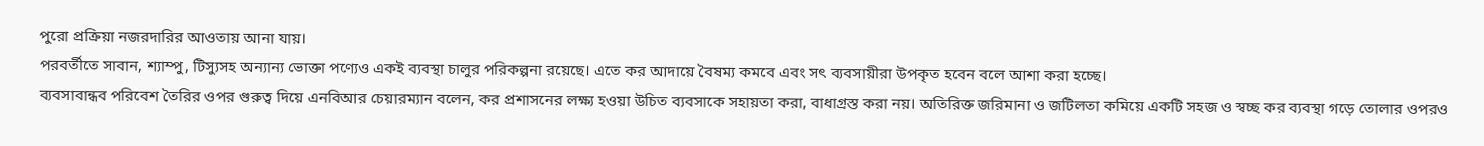পুরো প্রক্রিয়া নজরদারির আওতায় আনা যায়।
পরবর্তীতে সাবান, শ্যাম্পু, টিস্যুসহ অন্যান্য ভোক্তা পণ্যেও একই ব্যবস্থা চালুর পরিকল্পনা রয়েছে। এতে কর আদায়ে বৈষম্য কমবে এবং সৎ ব্যবসায়ীরা উপকৃত হবেন বলে আশা করা হচ্ছে।
ব্যবসাবান্ধব পরিবেশ তৈরির ওপর গুরুত্ব দিয়ে এনবিআর চেয়ারম্যান বলেন, কর প্রশাসনের লক্ষ্য হওয়া উচিত ব্যবসাকে সহায়তা করা, বাধাগ্রস্ত করা নয়। অতিরিক্ত জরিমানা ও জটিলতা কমিয়ে একটি সহজ ও স্বচ্ছ কর ব্যবস্থা গড়ে তোলার ওপরও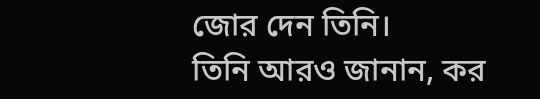জোর দেন তিনি।
তিনি আরও জানান, কর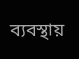ব্যবস্থায়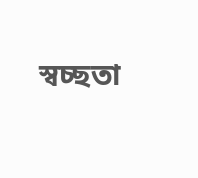স্বচ্ছতা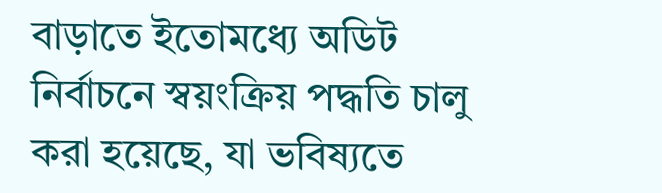বাড়াতে ইতোমধ্যে অডিট নির্বাচনে স্বয়ংক্রিয় পদ্ধতি চালু করা হয়েছে, যা ভবিষ্যতে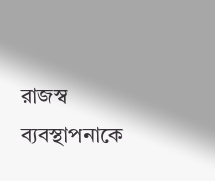রাজস্ব ব্যবস্থাপনাকে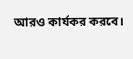আরও কার্যকর করবে।